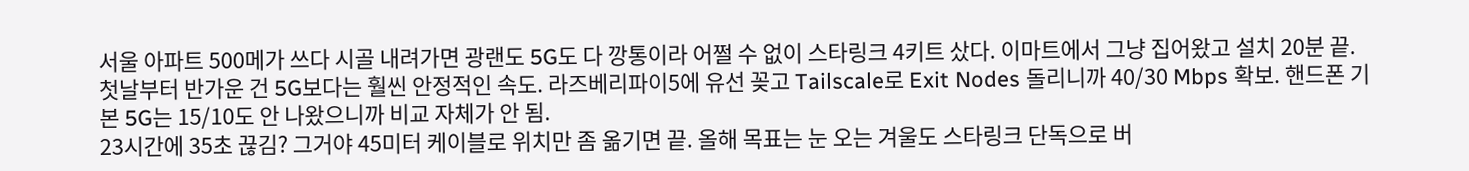서울 아파트 500메가 쓰다 시골 내려가면 광랜도 5G도 다 깡통이라 어쩔 수 없이 스타링크 4키트 샀다. 이마트에서 그냥 집어왔고 설치 20분 끝.
첫날부터 반가운 건 5G보다는 훨씬 안정적인 속도. 라즈베리파이5에 유선 꽂고 Tailscale로 Exit Nodes 돌리니까 40/30 Mbps 확보. 핸드폰 기본 5G는 15/10도 안 나왔으니까 비교 자체가 안 됨.
23시간에 35초 끊김? 그거야 45미터 케이블로 위치만 좀 옮기면 끝. 올해 목표는 눈 오는 겨울도 스타링크 단독으로 버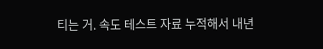티는 거. 속도 테스트 자료 누적해서 내년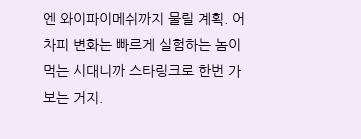엔 와이파이메쉬까지 물릴 계획. 어차피 변화는 빠르게 실험하는 놈이 먹는 시대니까 스타링크로 한번 가보는 거지.